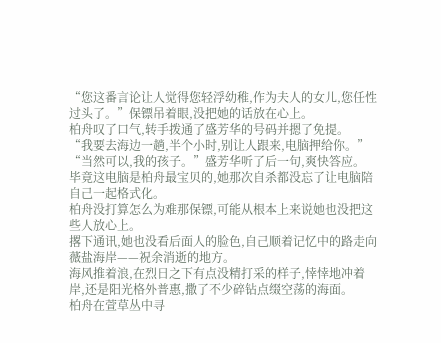“您这番言论让人觉得您轻浮幼稚,作为夫人的女儿,您任性过头了。”保镖吊着眼,没把她的话放在心上。
柏舟叹了口气,转手拨通了盛芳华的号码并摁了免提。
“我要去海边一趟,半个小时,别让人跟来,电脑押给你。”
“当然可以,我的孩子。”盛芳华听了后一句,爽快答应。
毕竟这电脑是柏舟最宝贝的,她那次自杀都没忘了让电脑陪自己一起格式化。
柏舟没打算怎么为难那保镖,可能从根本上来说她也没把这些人放心上。
撂下通讯,她也没看后面人的脸色,自己顺着记忆中的路走向薇盐海岸——祝余消逝的地方。
海风推着浪,在烈日之下有点没精打采的样子,悻悻地冲着岸,还是阳光格外普惠,撒了不少碎钻点缀空荡的海面。
柏舟在萱草丛中寻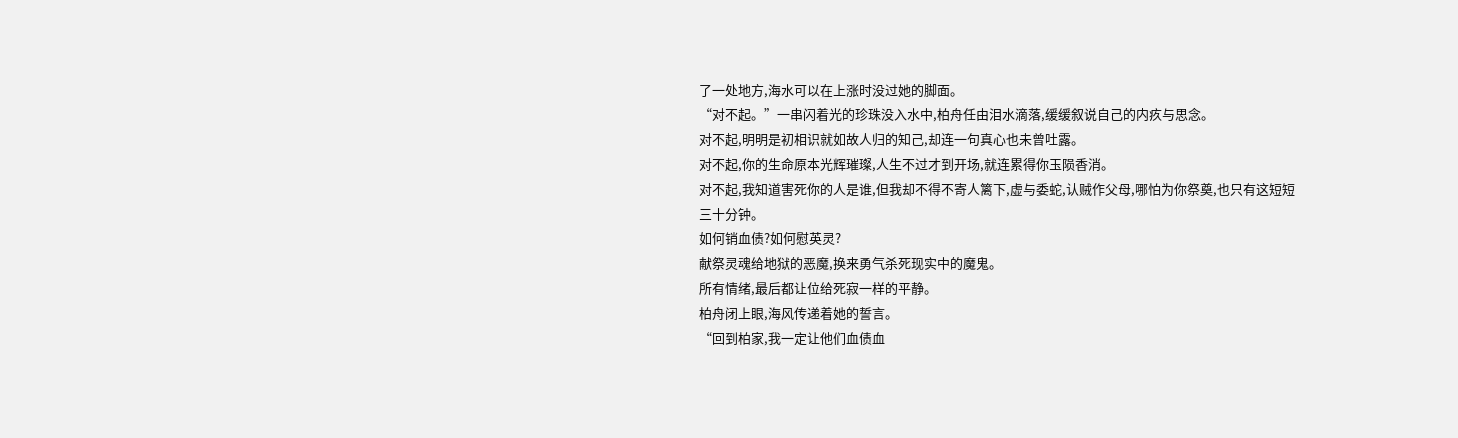了一处地方,海水可以在上涨时没过她的脚面。
“对不起。”一串闪着光的珍珠没入水中,柏舟任由泪水滴落,缓缓叙说自己的内疚与思念。
对不起,明明是初相识就如故人归的知己,却连一句真心也未曾吐露。
对不起,你的生命原本光辉璀璨,人生不过才到开场,就连累得你玉陨香消。
对不起,我知道害死你的人是谁,但我却不得不寄人篱下,虚与委蛇,认贼作父母,哪怕为你祭奠,也只有这短短三十分钟。
如何销血债?如何慰英灵?
献祭灵魂给地狱的恶魔,换来勇气杀死现实中的魔鬼。
所有情绪,最后都让位给死寂一样的平静。
柏舟闭上眼,海风传递着她的誓言。
“回到柏家,我一定让他们血债血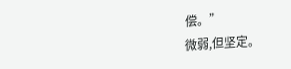偿。”
微弱,但坚定。